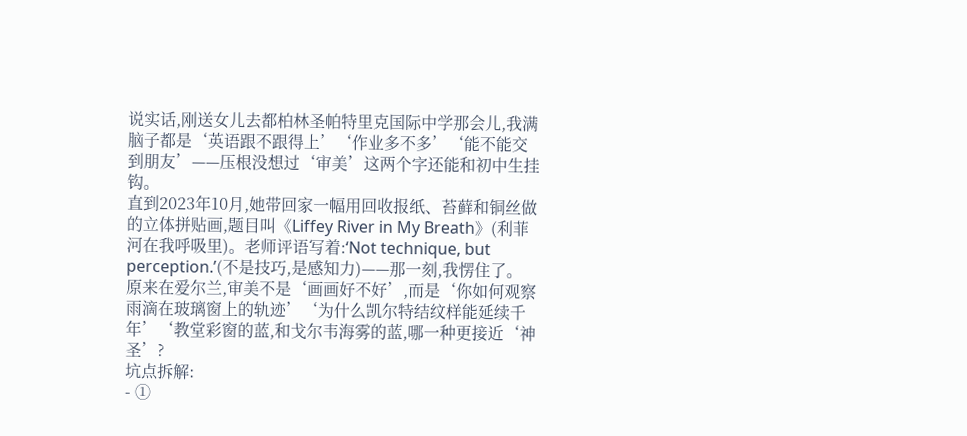说实话,刚送女儿去都柏林圣帕特里克国际中学那会儿,我满脑子都是‘英语跟不跟得上’‘作业多不多’‘能不能交到朋友’——压根没想过‘审美’这两个字还能和初中生挂钩。
直到2023年10月,她带回家一幅用回收报纸、苔藓和铜丝做的立体拼贴画,题目叫《Liffey River in My Breath》(利菲河在我呼吸里)。老师评语写着:‘Not technique, but perception.’(不是技巧,是感知力)——那一刻,我愣住了。
原来在爱尔兰,审美不是‘画画好不好’,而是‘你如何观察雨滴在玻璃窗上的轨迹’‘为什么凯尔特结纹样能延续千年’‘教堂彩窗的蓝,和戈尔韦海雾的蓝,哪一种更接近‘神圣’?
坑点拆解:
- ①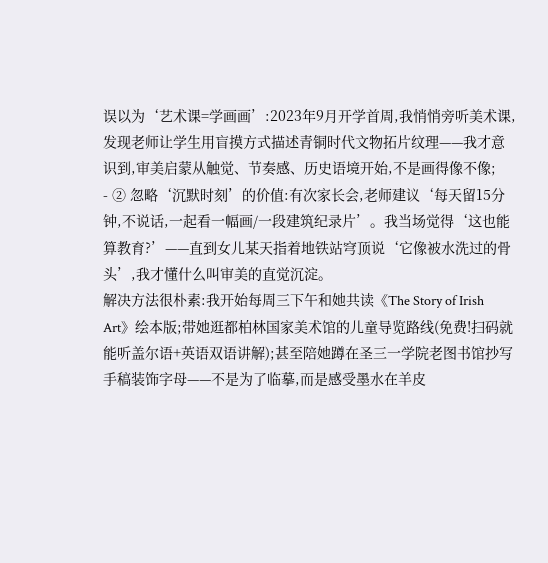误以为‘艺术课=学画画’:2023年9月开学首周,我悄悄旁听美术课,发现老师让学生用盲摸方式描述青铜时代文物拓片纹理——我才意识到,审美启蒙从触觉、节奏感、历史语境开始,不是画得像不像;
- ② 忽略‘沉默时刻’的价值:有次家长会,老师建议‘每天留15分钟,不说话,一起看一幅画/一段建筑纪录片’。我当场觉得‘这也能算教育?’——直到女儿某天指着地铁站穹顶说‘它像被水洗过的骨头’,我才懂什么叫审美的直觉沉淀。
解决方法很朴素:我开始每周三下午和她共读《The Story of Irish Art》绘本版;带她逛都柏林国家美术馆的儿童导览路线(免费!扫码就能听盖尔语+英语双语讲解);甚至陪她蹲在圣三一学院老图书馆抄写手稿装饰字母——不是为了临摹,而是感受墨水在羊皮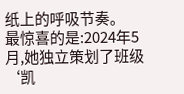纸上的呼吸节奏。
最惊喜的是:2024年5月,她独立策划了班级‘凯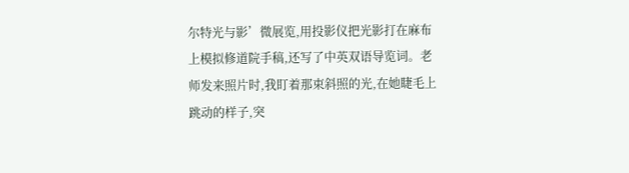尔特光与影’微展览,用投影仪把光影打在麻布上模拟修道院手稿,还写了中英双语导览词。老师发来照片时,我盯着那束斜照的光,在她睫毛上跳动的样子,突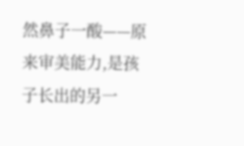然鼻子一酸——原来审美能力,是孩子长出的另一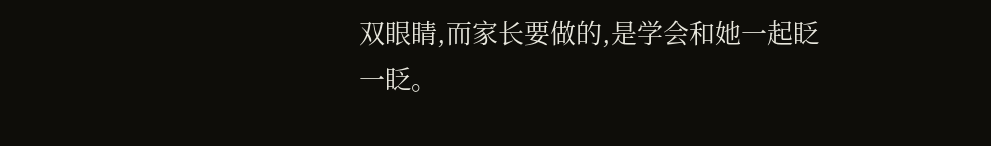双眼睛,而家长要做的,是学会和她一起眨一眨。